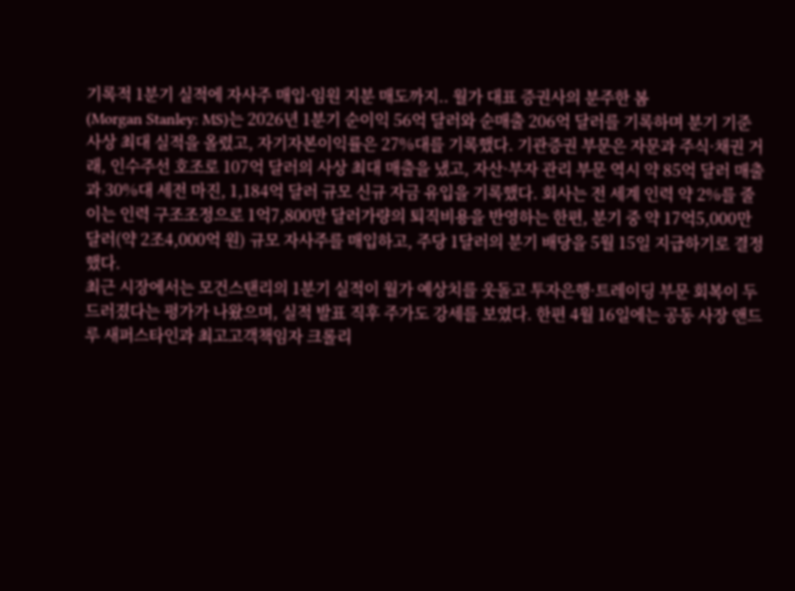기록적 1분기 실적에 자사주 매입·임원 지분 매도까지.. 월가 대표 증권사의 분주한 봄
(Morgan Stanley: MS)는 2026년 1분기 순이익 56억 달러와 순매출 206억 달러를 기록하며 분기 기준 사상 최대 실적을 올렸고, 자기자본이익률은 27%대를 기록했다. 기관증권 부문은 자문과 주식·채권 거래, 인수주선 호조로 107억 달러의 사상 최대 매출을 냈고, 자산·부자 관리 부문 역시 약 85억 달러 매출과 30%대 세전 마진, 1,184억 달러 규모 신규 자금 유입을 기록했다. 회사는 전 세계 인력 약 2%를 줄이는 인력 구조조정으로 1억7,800만 달러가량의 퇴직비용을 반영하는 한편, 분기 중 약 17억5,000만 달러(약 2조4,000억 원) 규모 자사주를 매입하고, 주당 1달러의 분기 배당을 5월 15일 지급하기로 결정했다.
최근 시장에서는 모건스탠리의 1분기 실적이 월가 예상치를 웃돌고 투자은행·트레이딩 부문 회복이 두드러졌다는 평가가 나왔으며, 실적 발표 직후 주가도 강세를 보였다. 한편 4월 16일에는 공동 사장 앤드루 새퍼스타인과 최고고객책임자 크롤리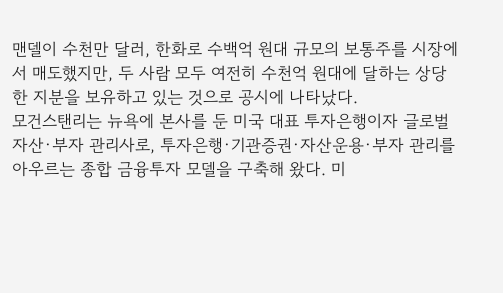맨델이 수천만 달러, 한화로 수백억 원대 규모의 보통주를 시장에서 매도했지만, 두 사람 모두 여전히 수천억 원대에 달하는 상당한 지분을 보유하고 있는 것으로 공시에 나타났다.
모건스탠리는 뉴욕에 본사를 둔 미국 대표 투자은행이자 글로벌 자산·부자 관리사로, 투자은행·기관증권·자산운용·부자 관리를 아우르는 종합 금융투자 모델을 구축해 왔다. 미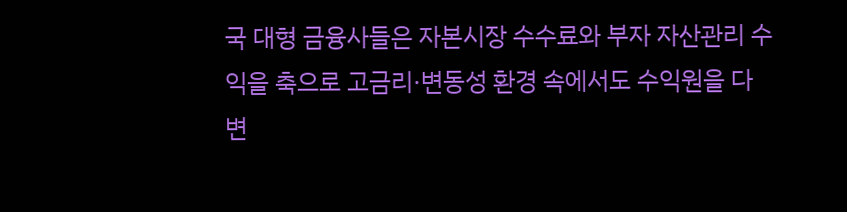국 대형 금융사들은 자본시장 수수료와 부자 자산관리 수익을 축으로 고금리·변동성 환경 속에서도 수익원을 다변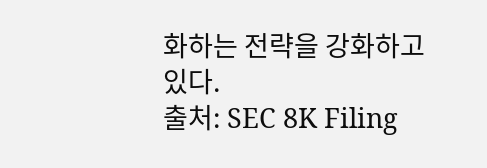화하는 전략을 강화하고 있다.
출처: SEC 8K Filing